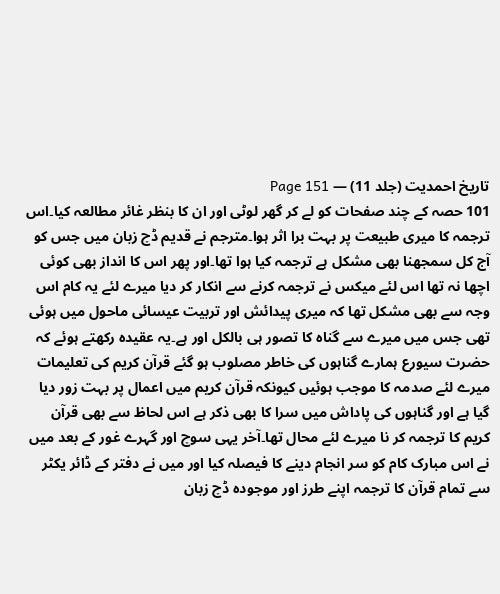تاریخ احمدیت (جلد 11) — Page 151
101 حصہ کے چند صفحات کو لے کر گھر لوٹی اور ان کا بنظر غائر مطالعہ کیا۔اس ترجمہ کا میری طبیعت پر بہت برا اثر ہوا۔مترجم نے قدیم ڈچ زبان میں جس کو آج کل سمجھنا بھی مشکل ہے ترجمہ کیا ہوا تھا۔اور پھر اس کا انداز بھی کوئی اچھا نہ تھا اس لئے میکس نے ترجمہ کرنے سے انکار کر دیا میرے لئے یہ کام اس وجہ سے بھی مشکل تھا کہ میری پیدائش اور تربیت عیسائی ماحول میں ہوئی تھی جس میں میرے سے گناہ کا تصور ہی بالکل اور ہے۔یہ عقیدہ رکھتے ہوئے کہ حضرت سیورع ہمارے گناہوں کی خاطر مصلوب ہو گئے قرآن کریم کی تعلیمات میرے لئے صدمہ کا موجب ہوئیں کیونکہ قرآن کریم میں اعمال پر بہت زور دیا گیا ہے اور گناہوں کی پاداش میں سرا کا بھی ذکر ہے اس لحاظ سے بھی قرآن کریم کا ترجمہ کر نا میرے لئے محال تھا۔آخر یہی سوچ اور گہرے غور کے بعد میں نے اس مبارک کام کو سر انجام دینے کا فیصلہ کیا اور میں نے دفتر کے ڈائر یکٹر سے تمام قرآن کا ترجمہ اپنے طرز اور موجودہ ڈچ زبان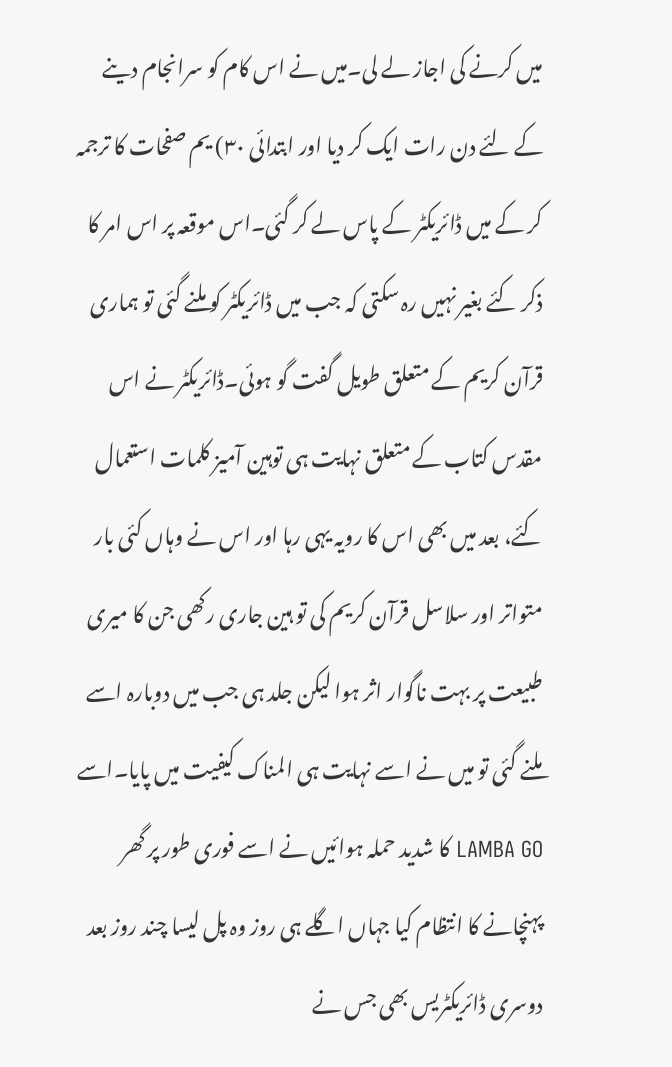میں کرنے کی اجاز لے لی۔میں نے اس کام کو سرانجام دینے کے لئے دن رات ایک کر دیا اور ابتدائی ۳۰) یم صفحات کا ترجمہ کر کے میں ڈائریکٹر کے پاس لے کر گئی۔اس موقعہ پر اس امر کا ذکر کئے بغیر نہیں رہ سکتی کہ جب میں ڈائریکٹر کو ملنے گئی تو ہماری قرآن کریم کے متعلق طویل گفت گو ہوئی۔ڈائریکٹر نے اس مقدس کتاب کے متعلق نہایت ہی توہین آمیز کلمات استعمال کئے، بعد میں بھی اس کا رویہ یہی رہا اور اس نے وہاں کئی بار متواتر اور سلاسل قرآن کریم کی تو ہین جاری رکھی جن کا میری طبیعت پر بہت ناگوار اثر ہوا لیکن جلد ہی جب میں دوبارہ اسے ملنے گئی تو میں نے اسے نہایت ہی المناک کیفیت میں پایا۔اسے LAMBA GO کا شدید حملہ ہوائیں نے اسے فوری طور پر گھر پہنچانے کا انتظام کیا جہاں اگلے ہی روز وہ پل لیسا چند روز بعد دوسری ڈائریکٹریس بھی جس نے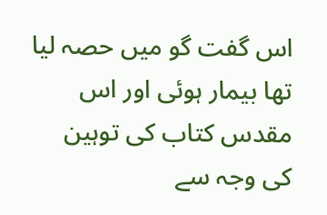اس گفت گو میں حصہ لیا تھا بیمار ہوئی اور اس مقدس کتاب کی توہین کی وجہ سے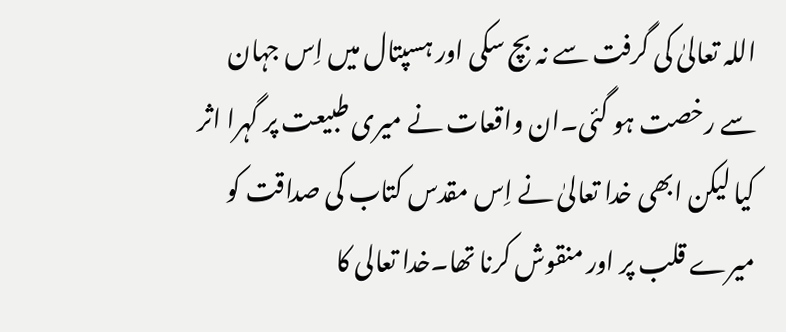اللہ تعالیٰ کی گرفت سے نہ بچ سکی اور ہسپتال میں اِس جہان سے رخصت ہو گئی۔ان واقعات نے میری طبیعت پر گہرا اثر کیا لیکن ابھی خدا تعالیٰ نے اِس مقدس کتاب کی صداقت کو میرے قلب پر اور منقوش کرنا تھا۔خدا تعالی کا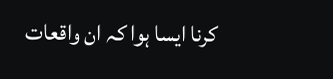کرنا ایسا ہوا کہ ان واقعات